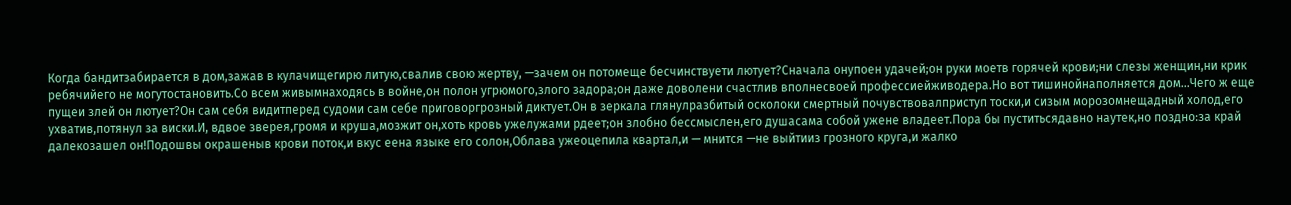Когда бандитзабирается в дом,зажав в кулачищегирю литую,свалив свою жертву, —зачем он потомеще бесчинствуети лютует?Сначала онупоен удачей;он руки моетв горячей крови;ни слезы женщин,ни крик ребячийего не могутостановить.Со всем живымнаходясь в войне,он полон угрюмого,злого задора;он даже доволени счастлив вполнесвоей профессиейживодера.Но вот тишинойнаполняется дом…Чего ж еще пущеи злей он лютует?Он сам себя видитперед судоми сам себе приговоргрозный диктует.Он в зеркала глянулразбитый осколоки смертный почувствовалприступ тоски,и сизым морозомнещадный холод,его ухватив,потянул за виски.И, вдвое зверея,громя и круша,мозжит он,хоть кровь ужелужами рдеет;он злобно бессмыслен,его душасама собой ужене владеет.Пора бы пуститьсядавно наутек,но поздно:за край далекозашел он!Подошвы окрашеныв крови поток,и вкус еена языке его солон,Облава ужеоцепила квартал,и — мнится —не выйтииз грозного круга,и жалко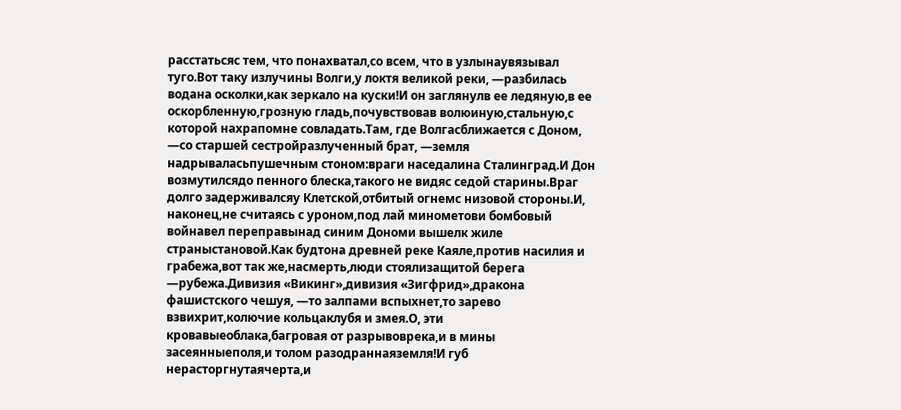расстатьсяс тем, что понахватал,со всем, что в узлынаувязывал туго.Вот таку излучины Волги,у локтя великой реки, —разбилась водана осколки,как зеркало на куски!И он заглянулв ее ледяную,в ее оскорбленную,грозную гладь,почувствовав волюиную,стальную,с которой нахрапомне совладать.Там, где Волгасближается с Доном, —со старшей сестройразлученный брат, —земля надрываласьпушечным стоном:враги наседалина Сталинград.И Дон возмутилсядо пенного блеска,такого не видяс седой старины.Враг долго задерживалсяу Клетской,отбитый огнемс низовой стороны.И, наконец,не считаясь с уроном,под лай минометови бомбовый войнавел переправынад синим Дономи вышелк жиле страныстановой.Как будтона древней реке Каяле,против насилия и грабежа,вот так же,насмерть,люди стоялизащитой берега —рубежа.Дивизия «Викинг»,дивизия «Зигфрид»,дракона фашистского чешуя, —то залпами вспыхнет,то зарево взвихрит,колючие кольцаклубя и змея.О, эти кровавыеоблака,багровая от разрывоврека,и в мины засеянныеполя,и толом разодраннаяземля!И губ нерасторгнутаячерта,и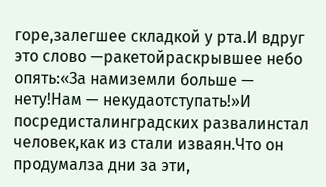горе,залегшее складкой у рта.И вдруг это слово —ракетойраскрывшее небо опять:«За намиземли больше — нету!Нам — некудаотступать!»И посредисталинградских развалинстал человек,как из стали изваян.Что он продумалза дни за эти,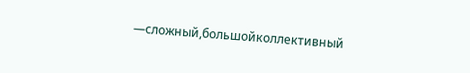—сложный,большойколлективный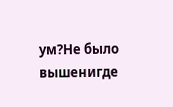ум?Не было вышенигде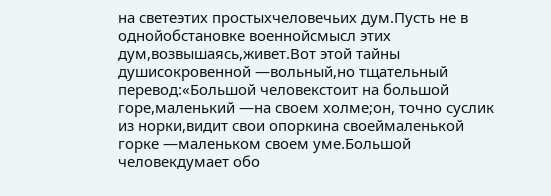на светеэтих простыхчеловечьих дум.Пусть не в однойобстановке военнойсмысл этих дум,возвышаясь,живет.Вот этой тайны душисокровенной —вольный,но тщательный перевод:«Большой человекстоит на большой горе,маленький —на своем холме;он, точно суслик из норки,видит свои опоркина своеймаленькой горке —маленьком своем уме.Большой человекдумает обо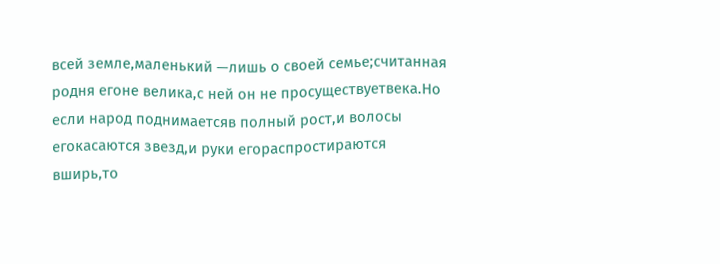всей земле,маленький —лишь о своей семье;считанная родня егоне велика,с ней он не просуществуетвека.Но если народ поднимаетсяв полный рост,и волосы егокасаются звезд,и руки егораспростираются вширь,то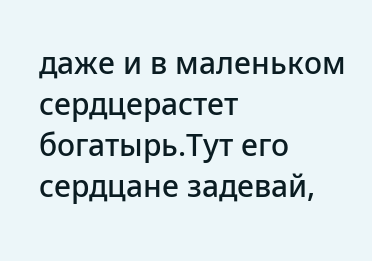даже и в маленьком сердцерастет богатырь.Тут его сердцане задевай,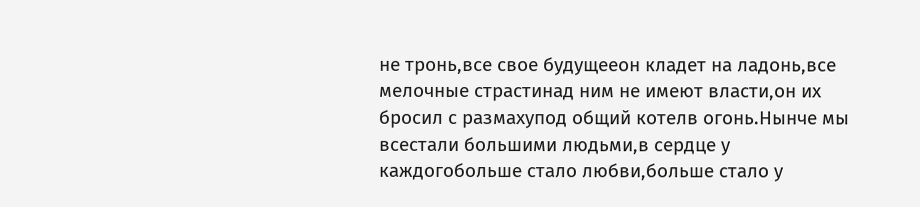не тронь,все свое будущееон кладет на ладонь,все мелочные страстинад ним не имеют власти,он их бросил с размахупод общий котелв огонь.Нынче мы всестали большими людьми,в сердце у каждогобольше стало любви,больше стало у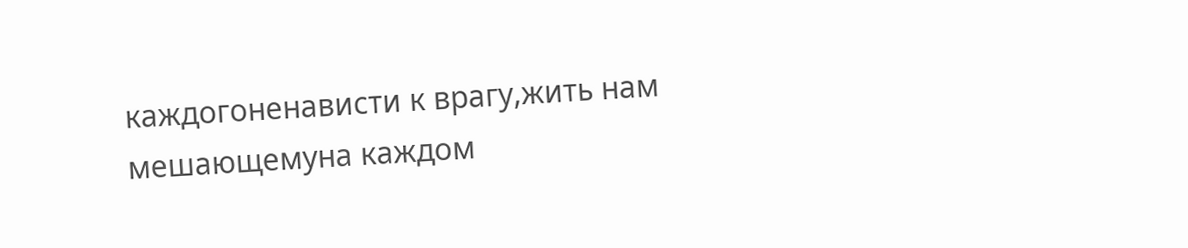каждогоненависти к врагу,жить нам мешающемуна каждом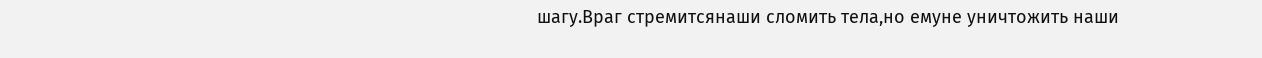шагу.Враг стремитсянаши сломить тела,но емуне уничтожить наши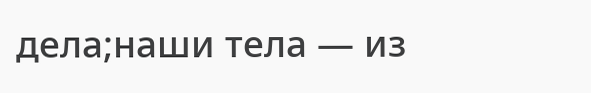дела;наши тела — из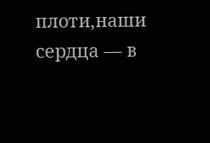плоти,наши сердца — в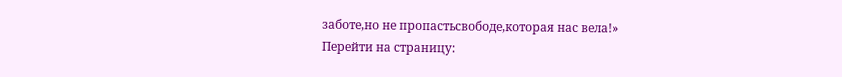заботе,но не пропастьсвободе,которая нас вела!»
Перейти на страницу: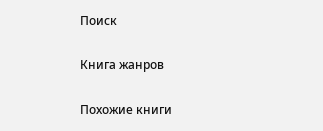Поиск

Книга жанров

Похожие книги